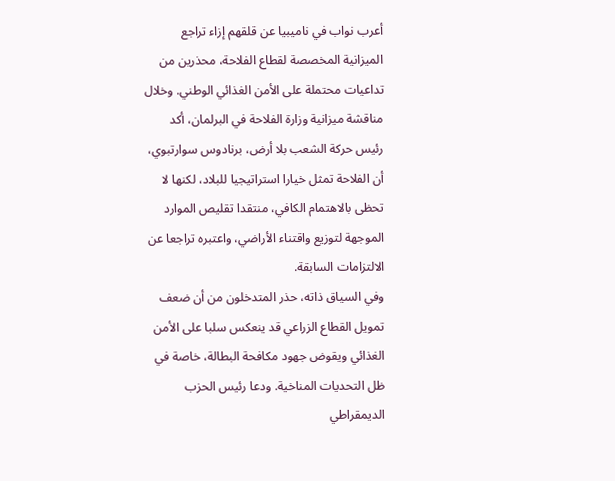أعرب نواب في ناميبيا عن قلقهم إزاء تراجع الميزانية المخصصة لقطاع الفلاحة، محذرين من تداعيات محتملة على الأمن الغذائي الوطني. وخلال مناقشة ميزانية وزارة الفلاحة في البرلمان، أكد رئيس حركة الشعب بلا أرض، برنادوس سوارتبوي، أن الفلاحة تمثل خيارا استراتيجيا للبلاد، لكنها لا تحظى بالاهتمام الكافي، منتقدا تقليص الموارد الموجهة لتوزيع واقتناء الأراضي، واعتبره تراجعا عن الالتزامات السابقة.
وفي السياق ذاته، حذر المتدخلون من أن ضعف تمويل القطاع الزراعي قد ينعكس سلبا على الأمن الغذائي ويقوض جهود مكافحة البطالة، خاصة في ظل التحديات المناخية. ودعا رئيس الحزب الديمقراطي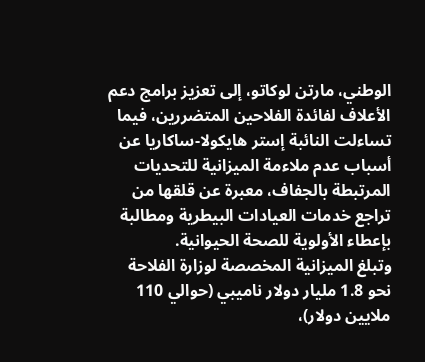الوطني، مارتن لوكاتو، إلى تعزيز برامج دعم الأعلاف لفائدة الفلاحين المتضررين، فيما تساءلت النائبة إستر هايكولا-ساكاريا عن أسباب عدم ملاءمة الميزانية للتحديات المرتبطة بالجفاف، معبرة عن قلقها من تراجع خدمات العيادات البيطرية ومطالبة بإعطاء الأولوية للصحة الحيوانية.
وتبلغ الميزانية المخصصة لوزارة الفلاحة نحو 1.8 مليار دولار ناميبي (حوالي 110 ملايين دولار)،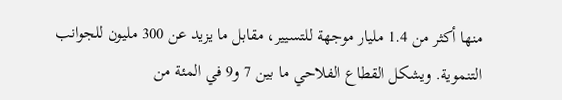منها أكثر من 1.4 مليار موجهة للتسيير، مقابل ما يزيد عن 300 مليون للجوانب التنموية. ويشكل القطاع الفلاحي ما بين 7 و9 في المئة من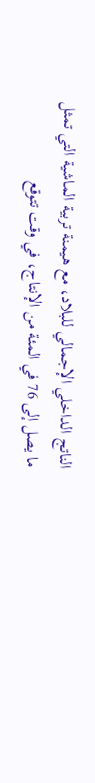الناتج الداخلي الإجمالي للبلاد، مع هيمنة تربية الماشية التي تمثل ما يصل إلى 76 في المئة من الإنتاج، في وقت تتوقع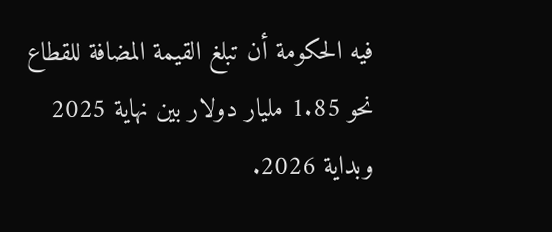فيه الحكومة أن تبلغ القيمة المضافة للقطاع نحو 1.85 مليار دولار بين نهاية 2025 وبداية 2026.